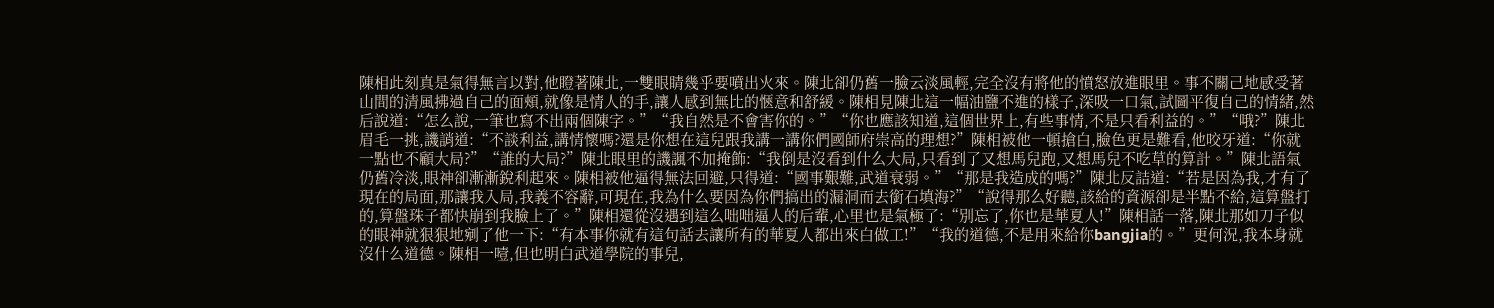陳相此刻真是氣得無言以對,他瞪著陳北,一雙眼睛幾乎要噴出火來。陳北卻仍舊一臉云淡風輕,完全沒有將他的憤怒放進眼里。事不關己地感受著山間的清風拂過自己的面頰,就像是情人的手,讓人感到無比的愜意和舒緩。陳相見陳北這一幅油鹽不進的樣子,深吸一口氣,試圖平復自己的情緒,然后說道:“怎么說,一筆也寫不出兩個陳字。”“我自然是不會害你的。”“你也應該知道,這個世界上,有些事情,不是只看利益的。”“哦?”陳北眉毛一挑,譏誚道:“不談利益,講情懷嗎?還是你想在這兒跟我講一講你們國師府崇高的理想?”陳相被他一頓搶白,臉色更是難看,他咬牙道:“你就一點也不顧大局?”“誰的大局?”陳北眼里的譏諷不加掩飾:“我倒是沒看到什么大局,只看到了又想馬兒跑,又想馬兒不吃草的算計。”陳北語氣仍舊冷淡,眼神卻漸漸銳利起來。陳相被他逼得無法回避,只得道:“國事艱難,武道衰弱。”“那是我造成的嗎?”陳北反詰道:“若是因為我,才有了現在的局面,那讓我入局,我義不容辭,可現在,我為什么要因為你們搞出的漏洞而去銜石填海?”“說得那么好聽,該給的資源卻是半點不給,這算盤打的,算盤珠子都快崩到我臉上了。”陳相還從沒遇到這么咄咄逼人的后輩,心里也是氣極了:“別忘了,你也是華夏人!”陳相話一落,陳北那如刀子似的眼神就狠狠地剜了他一下:“有本事你就有這句話去讓所有的華夏人都出來白做工!”“我的道德,不是用來給你bangjia的。”更何況,我本身就沒什么道德。陳相一噎,但也明白武道學院的事兒,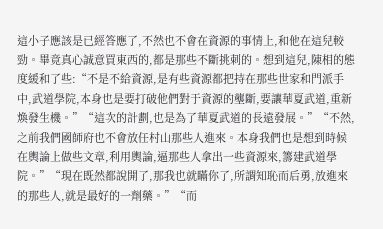這小子應該是已經答應了,不然也不會在資源的事情上,和他在這兒較勁。畢竟真心誠意買東西的,都是那些不斷挑刺的。想到這兒,陳相的態度緩和了些:“不是不給資源,是有些資源都把持在那些世家和門派手中,武道學院,本身也是要打破他們對于資源的壟斷,要讓華夏武道,重新煥發生機。”“這次的計劃,也是為了華夏武道的長遠發展。”“不然,之前我們國師府也不會放任村山那些人進來。本身我們也是想到時候在輿論上做些文章,利用輿論,逼那些人拿出一些資源來,籌建武道學院。”“現在既然都說開了,那我也就瞞你了,所謂知恥而后勇,放進來的那些人,就是最好的一劑藥。”“而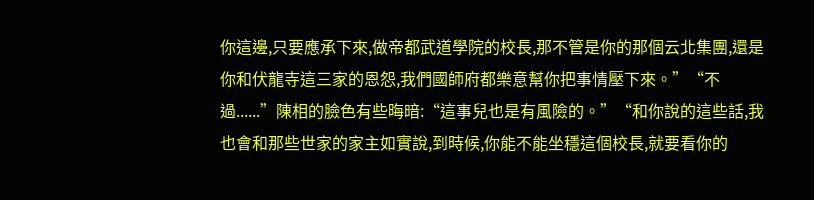你這邊,只要應承下來,做帝都武道學院的校長,那不管是你的那個云北集團,還是你和伏龍寺這三家的恩怨,我們國師府都樂意幫你把事情壓下來。”“不過......”陳相的臉色有些晦暗:“這事兒也是有風險的。”“和你說的這些話,我也會和那些世家的家主如實說,到時候,你能不能坐穩這個校長,就要看你的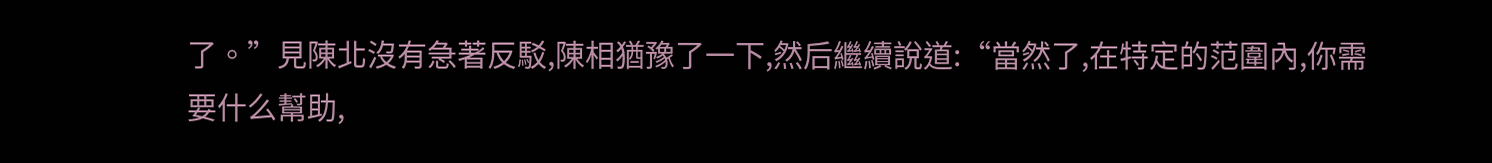了。”見陳北沒有急著反駁,陳相猶豫了一下,然后繼續說道:“當然了,在特定的范圍內,你需要什么幫助,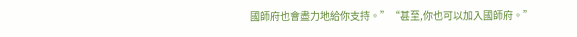國師府也會盡力地給你支持。”“甚至,你也可以加入國師府。”